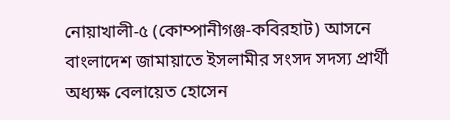নোয়াখালী-৫ (কোম্পানীগঞ্জ-কবিরহাট) আসনে বাংলাদেশ জামায়াতে ইসলামীর সংসদ সদস্য প্রার্থী অধ্যক্ষ বেলায়েত হোসেন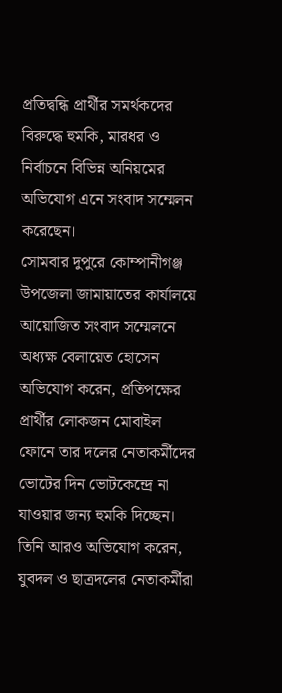প্রতিদ্বন্ধি প্রার্থীর সমর্থকদের বিরুদ্ধে হুমকি, মারধর ও নির্বাচনে বিভিন্ন অনিয়মের অভিযোগ এনে সংবাদ সম্মেলন করেছেন।
সোমবার দুপুরে কোম্পানীগঞ্জ উপজেলা জামায়াতের কার্যালয়ে আয়োজিত সংবাদ সম্মেলনে অধ্যক্ষ বেলায়েত হোসেন অভিযোগ করেন, প্রতিপক্ষের প্রার্থীর লোকজন মোবাইল ফোনে তার দলের নেতাকর্মীদের ভোটের দিন ভোটকেন্দ্রে না যাওয়ার জন্য হুমকি দিচ্ছেন।
তিনি আরও অভিযোগ করেন, যুবদল ও ছাত্রদলের নেতাকর্মীরা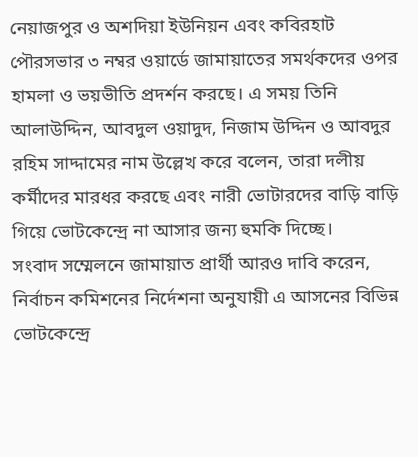নেয়াজপুর ও অশদিয়া ইউনিয়ন এবং কবিরহাট পৌরসভার ৩ নম্বর ওয়ার্ডে জামায়াতের সমর্থকদের ওপর হামলা ও ভয়ভীতি প্রদর্শন করছে। এ সময় তিনি আলাউদ্দিন, আবদুল ওয়াদুদ, নিজাম উদ্দিন ও আবদুর রহিম সাদ্দামের নাম উল্লেখ করে বলেন, তারা দলীয় কর্মীদের মারধর করছে এবং নারী ভোটারদের বাড়ি বাড়ি গিয়ে ভোটকেন্দ্রে না আসার জন্য হুমকি দিচ্ছে।
সংবাদ সম্মেলনে জামায়াত প্রার্থী আরও দাবি করেন, নির্বাচন কমিশনের নির্দেশনা অনুযায়ী এ আসনের বিভিন্ন ভোটকেন্দ্রে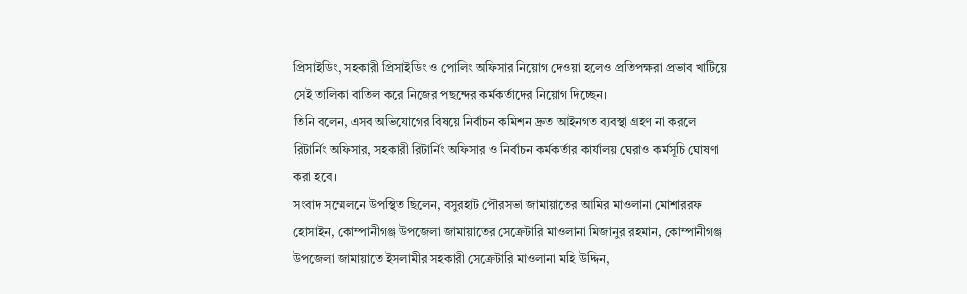প্রিসাইডিং, সহকারী প্রিসাইডিং ও পোলিং অফিসার নিয়োগ দেওয়া হলেও প্রতিপক্ষরা প্রভাব খাটিয়ে সেই তালিকা বাতিল করে নিজের পছন্দের কর্মকর্তাদের নিয়োগ দিচ্ছেন।
তিনি বলেন, এসব অভিযোগের বিষয়ে নির্বাচন কমিশন দ্রুত আইনগত ব্যবস্থা গ্রহণ না করলে রিটার্নিং অফিসার, সহকারী রিটার্নিং অফিসার ও নির্বাচন কর্মকর্তার কার্যালয় ঘেরাও কর্মসূচি ঘোষণা করা হবে।
সংবাদ সম্মেলনে উপস্থিত ছিলেন, বসুরহাট পৌরসভা জামায়াতের আমির মাওলানা মোশাররফ হোসাইন, কোম্পানীগঞ্জ উপজেলা জামায়াতের সেক্রেটারি মাওলানা মিজানুর রহমান, কোম্পানীগঞ্জ উপজেলা জামায়াতে ইসলামীর সহকারী সেক্রেটারি মাওলানা মহি উদ্দিন,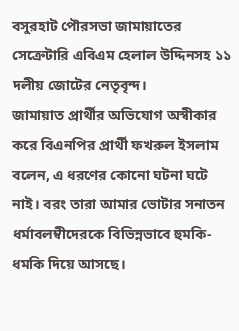বসুরহাট পৌরসভা জামায়াতের সেক্রেটারি এবিএম হেলাল উদ্দিনসহ ১১ দলীয় জোটের নেতৃবৃন্দ।
জামায়াত প্রার্থীর অভিযোগ অস্বীকার করে বিএনপির প্রার্থী ফখরুল ইসলাম বলেন, এ ধরণের কোনো ঘটনা ঘটে নাই। বরং তারা আমার ভোটার সনাতন ধর্মাবলম্বীদেরকে বিভিন্নভাবে হুমকি-ধমকি দিয়ে আসছে।